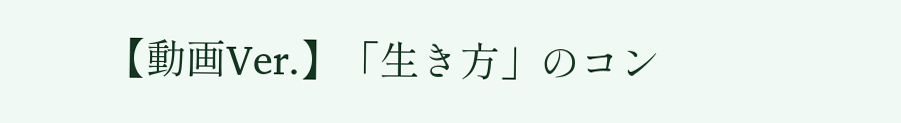【動画Ver.】「生き方」のコン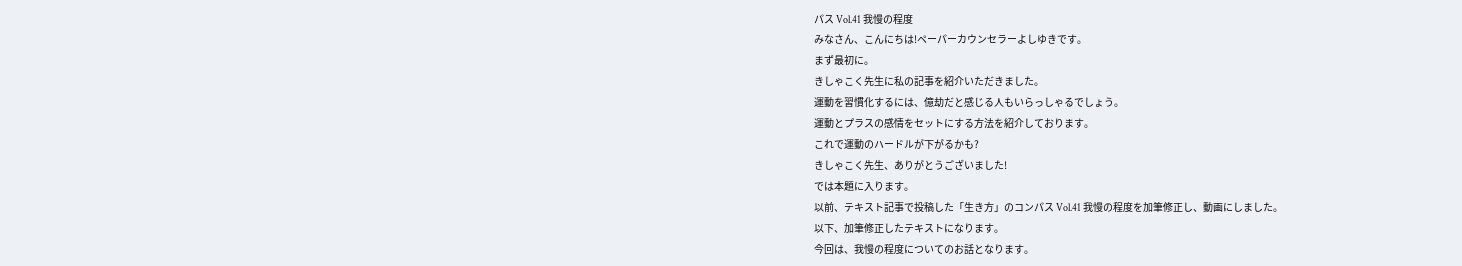パス Vol.41 我慢の程度
みなさん、こんにちは!ペーパーカウンセラーよしゆきです。
まず最初に。
きしゃこく先生に私の記事を紹介いただきました。
運動を習慣化するには、億劫だと感じる人もいらっしゃるでしょう。
運動とプラスの感情をセットにする方法を紹介しております。
これで運動のハードルが下がるかも?
きしゃこく先生、ありがとうございました!
では本題に入ります。
以前、テキスト記事で投稿した「生き方」のコンパス Vol.41 我慢の程度を加筆修正し、動画にしました。
以下、加筆修正したテキストになります。
今回は、我慢の程度についてのお話となります。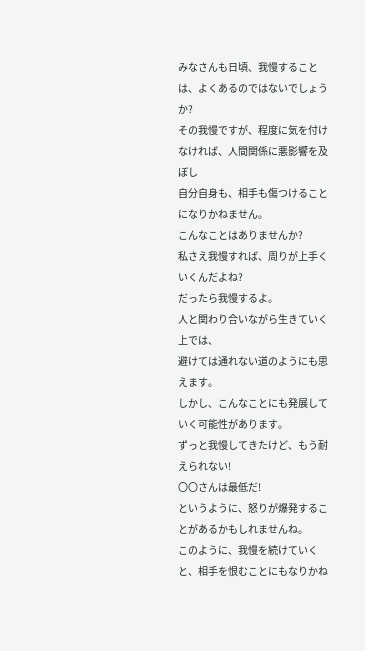みなさんも日頃、我慢することは、よくあるのではないでしょうか?
その我慢ですが、程度に気を付けなければ、人間関係に悪影響を及ぼし
自分自身も、相手も傷つけることになりかねません。
こんなことはありませんか?
私さえ我慢すれば、周りが上手くいくんだよね?
だったら我慢するよ。
人と関わり合いながら生きていく上では、
避けては通れない道のようにも思えます。
しかし、こんなことにも発展していく可能性があります。
ずっと我慢してきたけど、もう耐えられない!
〇〇さんは最低だ!
というように、怒りが爆発することがあるかもしれませんね。
このように、我慢を続けていくと、相手を恨むことにもなりかね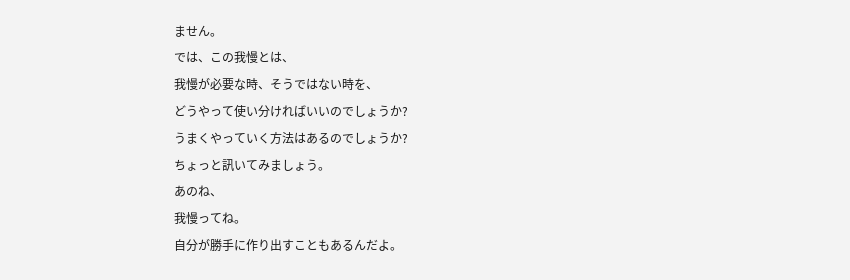ません。
では、この我慢とは、
我慢が必要な時、そうではない時を、
どうやって使い分ければいいのでしょうか?
うまくやっていく方法はあるのでしょうか?
ちょっと訊いてみましょう。
あのね、
我慢ってね。
自分が勝手に作り出すこともあるんだよ。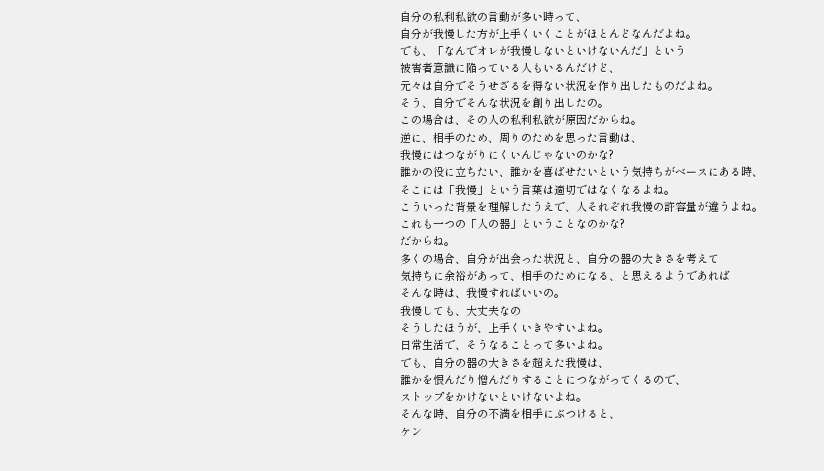自分の私利私欲の言動が多い時って、
自分が我慢した方が上手くいくことがほとんどなんだよね。
でも、「なんでオレが我慢しないといけないんだ」という
被害者意識に陥っている人もいるんだけど、
元々は自分でそうせざるを得ない状況を作り出したものだよね。
そう、自分でそんな状況を創り出したの。
この場合は、その人の私利私欲が原因だからね。
逆に、相手のため、周りのためを思った言動は、
我慢にはつながりにくいんじゃないのかな?
誰かの役に立ちたい、誰かを喜ばせたいという気持ちがベースにある時、
そこには「我慢」という言葉は適切ではなくなるよね。
こういった背景を理解したうえで、人それぞれ我慢の許容量が違うよね。
これも一つの「人の器」ということなのかな?
だからね。
多くの場合、自分が出会った状況と、自分の器の大きさを考えて
気持ちに余裕があって、相手のためになる、と思えるようであれば
そんな時は、我慢すればいいの。
我慢しても、大丈夫なの
そうしたほうが、上手くいきやすいよね。
日常生活で、そうなることって多いよね。
でも、自分の器の大きさを超えた我慢は、
誰かを恨んだり憎んだりすることにつながってくるので、
ストップをかけないといけないよね。
そんな時、自分の不満を相手にぶつけると、
ケン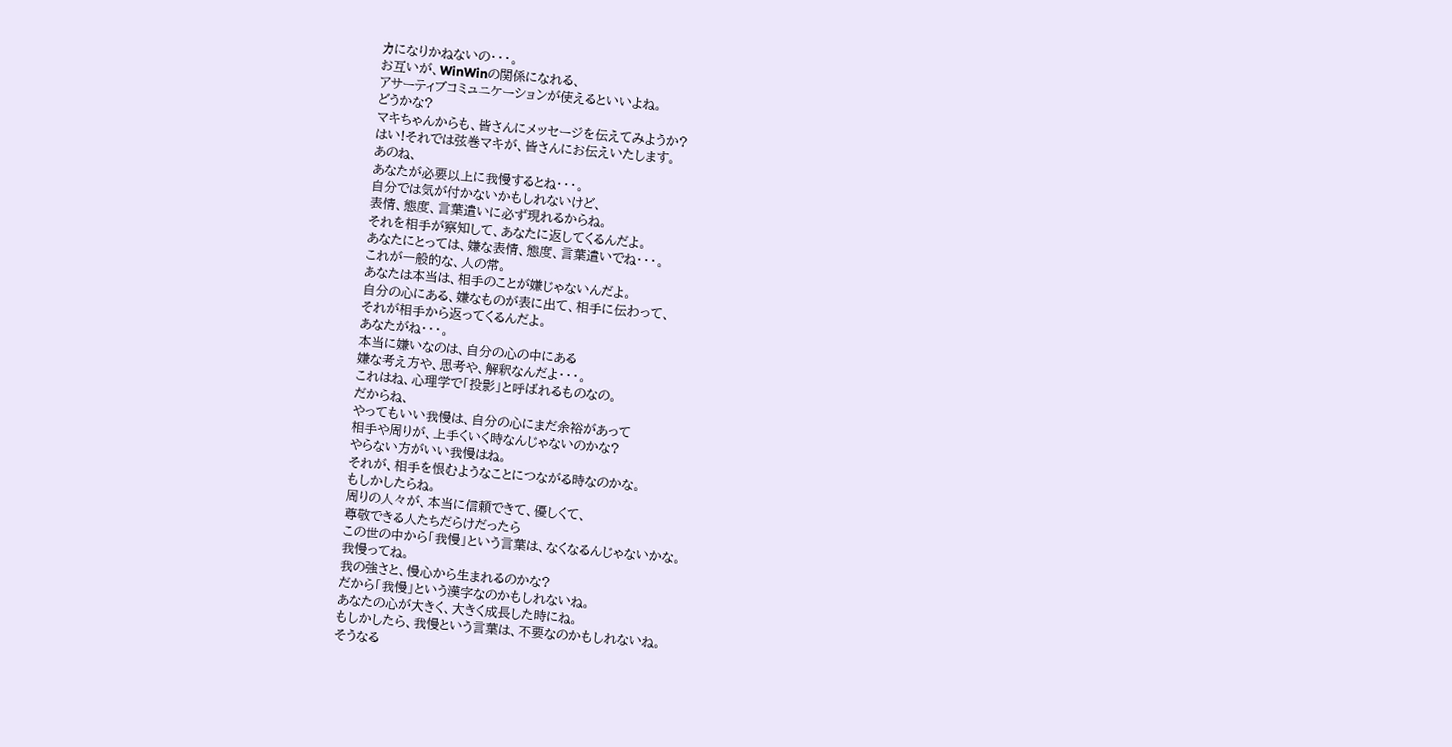カになりかねないの・・・。
お互いが、WinWinの関係になれる、
アサーティブコミュニケーションが使えるといいよね。
どうかな?
マキちゃんからも、皆さんにメッセージを伝えてみようか?
はい!それでは弦巻マキが、皆さんにお伝えいたします。
あのね、
あなたが必要以上に我慢するとね・・・。
自分では気が付かないかもしれないけど、
表情、態度、言葉遣いに必ず現れるからね。
それを相手が察知して、あなたに返してくるんだよ。
あなたにとっては、嫌な表情、態度、言葉遣いでね・・・。
これが一般的な、人の常。
あなたは本当は、相手のことが嫌じゃないんだよ。
自分の心にある、嫌なものが表に出て、相手に伝わって、
それが相手から返ってくるんだよ。
あなたがね・・・。
本当に嫌いなのは、自分の心の中にある
嫌な考え方や、思考や、解釈なんだよ・・・。
これはね、心理学で「投影」と呼ばれるものなの。
だからね、
やってもいい我慢は、自分の心にまだ余裕があって
相手や周りが、上手くいく時なんじゃないのかな?
やらない方がいい我慢はね。
それが、相手を恨むようなことにつながる時なのかな。
もしかしたらね。
周りの人々が、本当に信頼できて、優しくて、
尊敬できる人たちだらけだったら
この世の中から「我慢」という言葉は、なくなるんじゃないかな。
我慢ってね。
我の強さと、慢心から生まれるのかな?
だから「我慢」という漢字なのかもしれないね。
あなたの心が大きく、大きく成長した時にね。
もしかしたら、我慢という言葉は、不要なのかもしれないね。
そうなる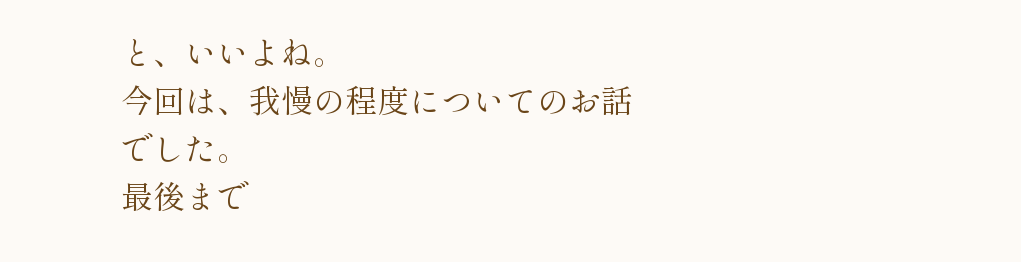と、いいよね。
今回は、我慢の程度についてのお話でした。
最後まで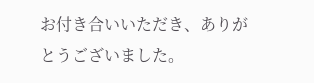お付き合いいただき、ありがとうございました。